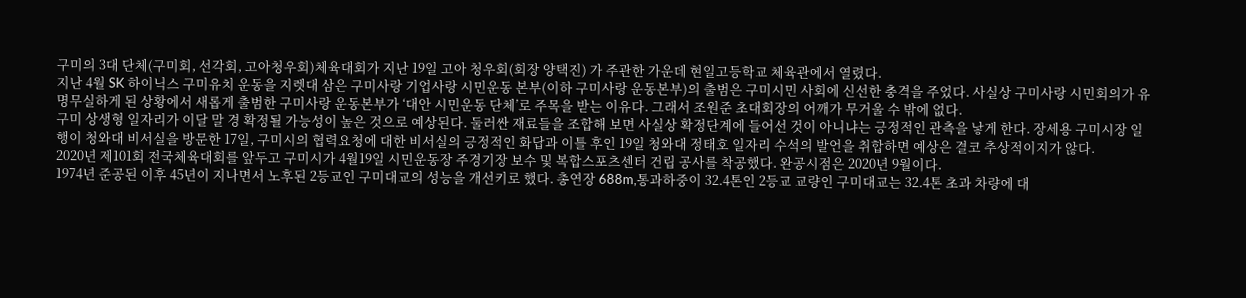구미의 3대 단체(구미회, 선각회, 고아청우회)체육대회가 지난 19일 고아 청우회(회장 양택진) 가 주관한 가운데 현일고등학교 체육관에서 열렸다.
지난 4월 SK 하이닉스 구미유치 운동을 지렛대 삼은 구미사랑 기업사랑 시민운동 본부(이하 구미사랑 운동본부)의 출범은 구미시민 사회에 신선한 충격을 주었다. 사실상 구미사랑 시민회의가 유명무실하게 된 상황에서 새롭게 출범한 구미사랑 운동본부가 ‘대안 시민운동 단체’로 주목을 받는 이유다. 그래서 조원준 초대회장의 어깨가 무거울 수 밖에 없다.
구미 상생형 일자리가 이달 말 경 확정될 가능성이 높은 것으로 예상된다. 둘러싼 재료들을 조합해 보면 사실상 확정단계에 들어선 것이 아니냐는 긍정적인 관측을 낳게 한다. 장세용 구미시장 일행이 청와대 비서실을 방문한 17일, 구미시의 협력요청에 대한 비서실의 긍정적인 화답과 이틀 후인 19일 청와대 정태호 일자리 수석의 발언을 취합하면 예상은 결코 추상적이지가 않다.
2020년 제101회 전국체육대회를 앞두고 구미시가 4월19일 시민운동장 주경기장 보수 및 복합스포츠센터 건립 공사를 착공했다. 완공시점은 2020년 9월이다.
1974년 준공된 이후 45년이 지나면서 노후된 2등교인 구미대교의 성능을 개선키로 했다. 총연장 688m,통과하중이 32.4톤인 2등교 교량인 구미대교는 32.4톤 초과 차량에 대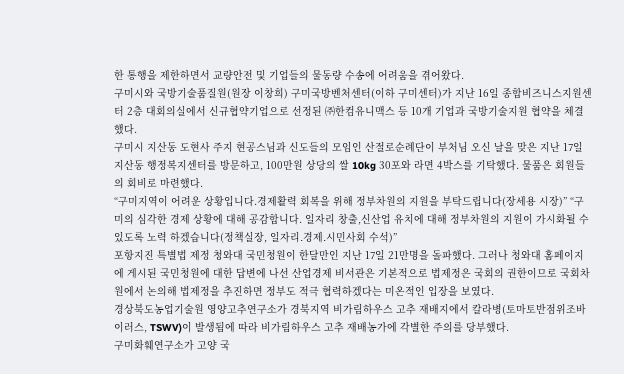한 통행을 제한하면서 교량안전 및 기업들의 물동량 수송에 어려움을 겪어왔다.
구미시와 국방기술품질원(원장 이창희) 구미국방벤처센터(이하 구미센터)가 지난 16일 종합비즈니스지원센터 2층 대회의실에서 신규협약기업으로 선정된 ㈜한컴유니맥스 등 10개 기업과 국방기술지원 협약을 체결했다.
구미시 지산동 도현사 주지 현공스님과 신도들의 모임인 산절로순례단이 부처님 오신 날을 맞은 지난 17일 지산동 행정복지센터를 방문하고, 100만원 상당의 쌀 10kg 30포와 라면 4박스를 기탁했다. 물품은 회원들의 회비로 마련했다.
“구미지역이 어려운 상황입니다.경제활력 회복을 위해 정부차원의 지원을 부탁드립니다(장세용 시장)” “구미의 심각한 경제 상황에 대해 공감합니다. 일자리 창출,신산업 유치에 대해 정부차원의 지원이 가시화될 수 있도록 노력 하겠습니다(정책실장, 일자리․경제․시민사회 수석)”
포항지진 특별법 제정 청와대 국민청원이 한달만인 지난 17일 21만명을 돌파했다. 그러나 청와대 홈페이지에 게시된 국민청원에 대한 답변에 나선 산업경제 비서관은 기본적으로 법제정은 국회의 권한이므로 국회차원에서 논의해 법제정을 추진하면 정부도 적극 협력하겠다는 미온적인 입장을 보였다.
경상북도농업기술원 영양고추연구소가 경북지역 비가림하우스 고추 재배지에서 칼라병(토마토반점위조바이러스, TSWV)이 발생됨에 따라 비가림하우스 고추 재배농가에 각별한 주의를 당부했다.
구미화훼연구소가 고양 국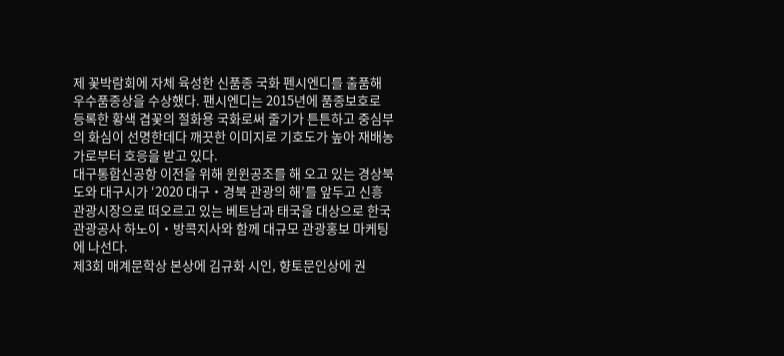제 꽃박람회에 자체 육성한 신품종 국화 펜시엔디를 출품해 우수품종상을 수상했다. 팬시엔디는 2015년에 품종보호로 등록한 황색 겹꽃의 절화용 국화로써 줄기가 튼튼하고 중심부의 화심이 선명한데다 깨끗한 이미지로 기호도가 높아 재배농가로부터 호응을 받고 있다.
대구통합신공항 이전을 위해 윈윈공조를 해 오고 있는 경상북도와 대구시가 ‘2020 대구・경북 관광의 해’를 앞두고 신흥 관광시장으로 떠오르고 있는 베트남과 태국을 대상으로 한국관광공사 하노이・방콕지사와 함께 대규모 관광홍보 마케팅에 나선다.
제3회 매계문학상 본상에 김규화 시인, 향토문인상에 권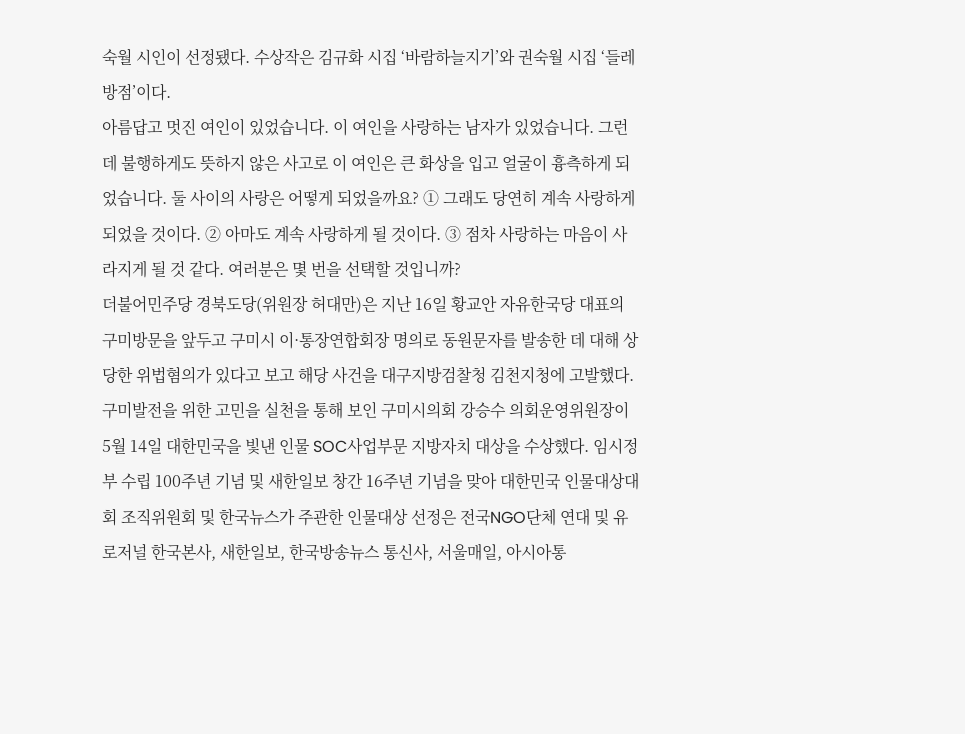숙월 시인이 선정됐다. 수상작은 김규화 시집 ‘바람하늘지기’와 권숙월 시집 ‘들레 방점’이다.
아름답고 멋진 여인이 있었습니다. 이 여인을 사랑하는 남자가 있었습니다. 그런데 불행하게도 뜻하지 않은 사고로 이 여인은 큰 화상을 입고 얼굴이 흉측하게 되었습니다. 둘 사이의 사랑은 어떻게 되었을까요? ① 그래도 당연히 계속 사랑하게 되었을 것이다. ② 아마도 계속 사랑하게 될 것이다. ③ 점차 사랑하는 마음이 사라지게 될 것 같다. 여러분은 몇 번을 선택할 것입니까?
더불어민주당 경북도당(위원장 허대만)은 지난 16일 황교안 자유한국당 대표의 구미방문을 앞두고 구미시 이·통장연합회장 명의로 동원문자를 발송한 데 대해 상당한 위법혐의가 있다고 보고 해당 사건을 대구지방검찰청 김천지청에 고발했다.
구미발전을 위한 고민을 실천을 통해 보인 구미시의회 강승수 의회운영위원장이 5월 14일 대한민국을 빛낸 인물 SOC사업부문 지방자치 대상을 수상했다. 임시정부 수립 100주년 기념 및 새한일보 창간 16주년 기념을 맞아 대한민국 인물대상대회 조직위원회 및 한국뉴스가 주관한 인물대상 선정은 전국NGO단체 연대 및 유로저널 한국본사, 새한일보, 한국방송뉴스 통신사, 서울매일, 아시아통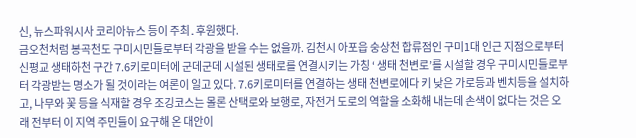신, 뉴스파워시사 코리아뉴스 등이 주최․후원했다.
금오천처럼 봉곡천도 구미시민들로부터 각광을 받을 수는 없을까. 김천시 아포읍 숭상천 합류점인 구미1대 인근 지점으로부터 신평교 생태하천 구간 7.6키로미터에 군데군데 시설된 생태로를 연결시키는 가칭 ‘ 생태 천변로’를 시설할 경우 구미시민들로부터 각광받는 명소가 될 것이라는 여론이 일고 있다. 7.6키로미터를 연결하는 생태 천변로에다 키 낮은 가로등과 벤치등을 설치하고, 나무와 꽃 등을 식재할 경우 조깅코스는 몰론 산택로와 보행로, 자전거 도로의 역할을 소화해 내는데 손색이 없다는 것은 오래 전부터 이 지역 주민들이 요구해 온 대안이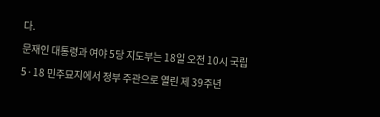다.
문재인 대통령과 여야 5당 지도부는 18일 오전 10시 국립 5·18 민주묘지에서 정부 주관으로 열린 제 39주년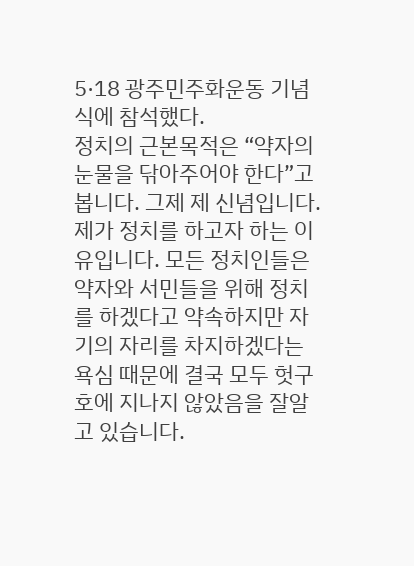5·18 광주민주화운동 기념식에 참석했다.
정치의 근본목적은 “약자의 눈물을 닦아주어야 한다”고 봅니다. 그제 제 신념입니다. 제가 정치를 하고자 하는 이유입니다. 모든 정치인들은 약자와 서민들을 위해 정치를 하겠다고 약속하지만 자기의 자리를 차지하겠다는 욕심 때문에 결국 모두 헛구호에 지나지 않았음을 잘알고 있습니다.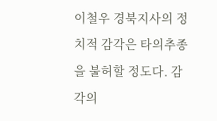이철우 경북지사의 정치적 감각은 타의추종을 불허할 정도다. 감각의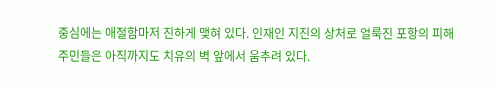중심에는 애절함마저 진하게 맺혀 있다. 인재인 지진의 상처로 얼룩진 포항의 피해주민들은 아직까지도 치유의 벽 앞에서 움추려 있다.